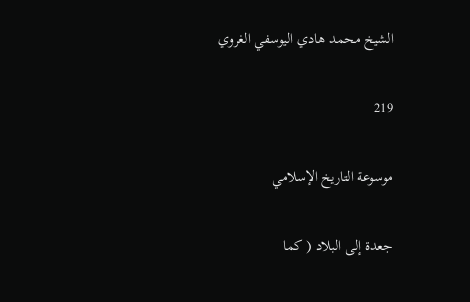الشيخ محمد هادي اليوسفي الغروي

219

موسوعة التاريخ الإسلامي

جعدة إلى البلاد ( كما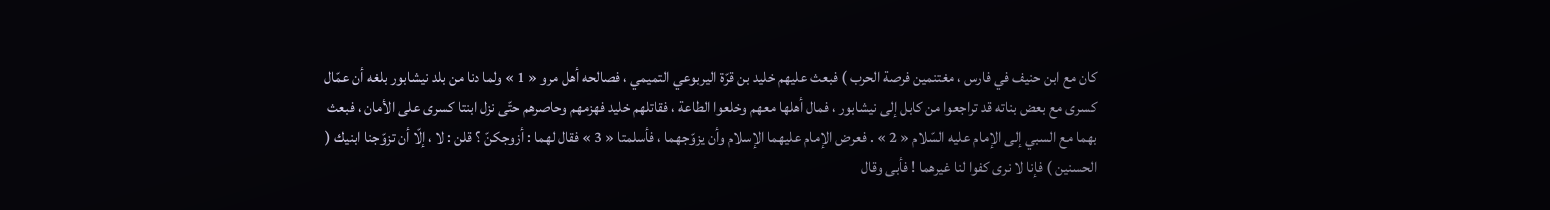كان مع ابن حنيف في فارس ، مغتنمين فرصة الحرب ) فبعث عليهم خليد بن قرّة اليربوعي التميمي ، فصالحه أهل مرو « 1 » ولما دنا من بلد نيشابور بلغه أن عمّال كسرى مع بعض بناته قد تراجعوا من كابل إلى نيشابور ، فمال أهلها معهم وخلعوا الطاعة ، فقاتلهم خليد فهزمهم وحاصرهم حتّى نزل ابنتا كسرى على الأمان ، فبعث بهما مع السبي إلى الإمام عليه السّلام « 2 » . فعرض الإمام عليهما الإسلام وأن يزوّجهما ، فأسلمتا « 3 » فقال لهما : أزوجكنّ ؟ قلن : لا ، إلّا أن تزوّجنا ابنيك ( الحسنين ) فإنا لا نرى كفوا لنا غيرهما ! فأبى وقال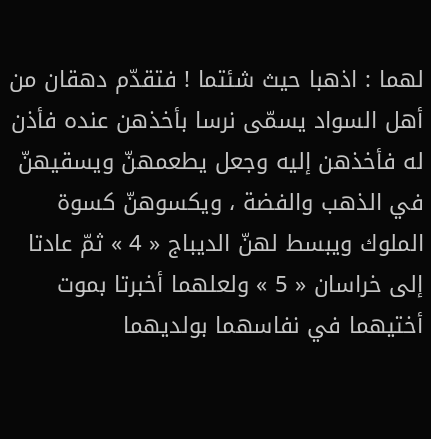لهما : اذهبا حيث شئتما ! فتقدّم دهقان من أهل السواد يسمّى نرسا بأخذهن عنده فأذن له فأخذهن إليه وجعل يطعمهنّ ويسقيهنّ في الذهب والفضة ، ويكسوهنّ كسوة الملوك ويبسط لهنّ الديباج « 4 » ثمّ عادتا إلى خراسان « 5 » ولعلهما أخبرتا بموت أختيهما في نفاسهما بولديهما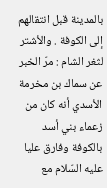بالمدينة قبل انتقالهم إلى الكوفة . والأشتر لثغر الشام : مرّ الخبر عن سماك بن مخرمة الأسدي أنه كان من زعماء بني أسد بالكوفة وفارق عليا عليه السّلام مع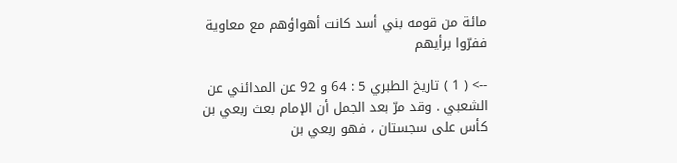مائة من قومه بني أسد كانت أهواؤهم مع معاوية ففرّوا برأيهم

--> ( 1 ) تاريخ الطبري 5 : 64 و 92 عن المدائني عن الشعبي . وقد مرّ بعد الجمل أن الإمام بعث ربعي بن كأس على سجستان ، فهو ربعي بن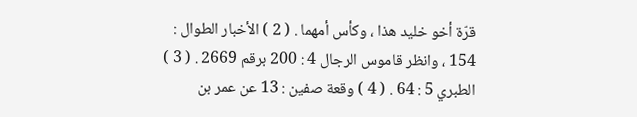قرّة أخو خليد هذا ، وكأس أمهما . ( 2 ) الأخبار الطوال : 154 ، وانظر قاموس الرجال 4 : 200 برقم 2669 . ( 3 ) الطبري 5 : 64 . ( 4 ) وقعة صفين : 13 عن عمر بن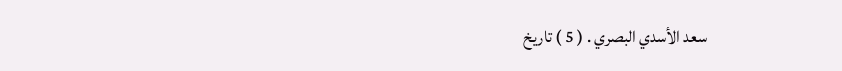سعد الأسدي البصري . ( 5 ) تاريخ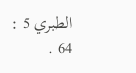الطبري 5 : 64 .